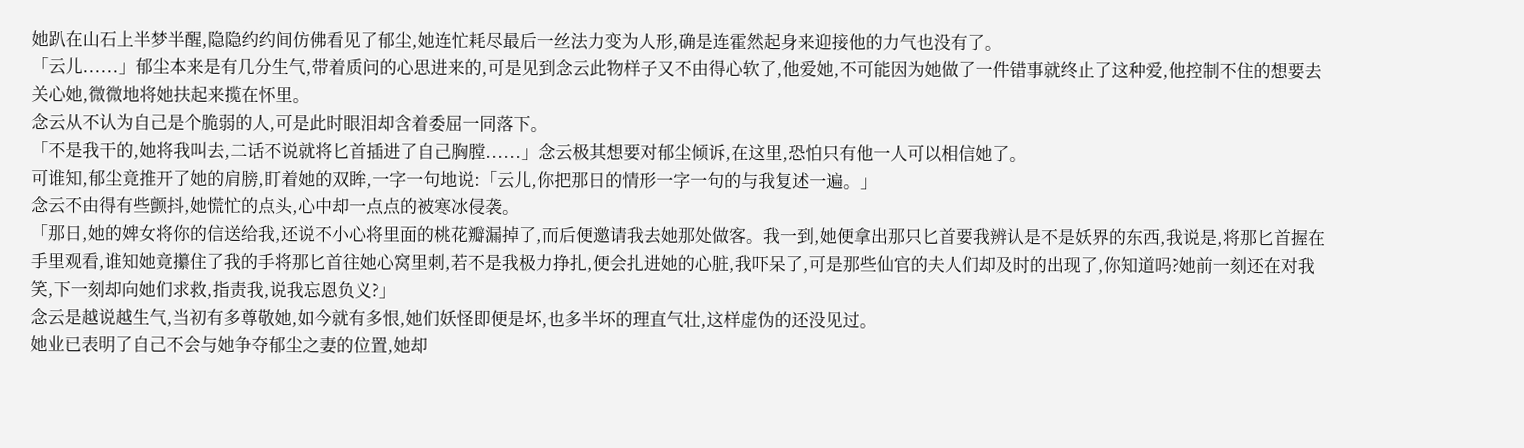她趴在山石上半梦半醒,隐隐约约间仿佛看见了郁尘,她连忙耗尽最后一丝法力变为人形,确是连霍然起身来迎接他的力气也没有了。
「云儿......」郁尘本来是有几分生气,带着质问的心思进来的,可是见到念云此物样子又不由得心软了,他爱她,不可能因为她做了一件错事就终止了这种爱,他控制不住的想要去关心她,微微地将她扶起来揽在怀里。
念云从不认为自己是个脆弱的人,可是此时眼泪却含着委屈一同落下。
「不是我干的,她将我叫去,二话不说就将匕首插进了自己胸膛......」念云极其想要对郁尘倾诉,在这里,恐怕只有他一人可以相信她了。
可谁知,郁尘竟推开了她的肩膀,盯着她的双眸,一字一句地说:「云儿,你把那日的情形一字一句的与我复述一遍。」
念云不由得有些颤抖,她慌忙的点头,心中却一点点的被寒冰侵袭。
「那日,她的婢女将你的信送给我,还说不小心将里面的桃花瓣漏掉了,而后便邀请我去她那处做客。我一到,她便拿出那只匕首要我辨认是不是妖界的东西,我说是,将那匕首握在手里观看,谁知她竟攥住了我的手将那匕首往她心窝里刺,若不是我极力挣扎,便会扎进她的心脏,我吓呆了,可是那些仙官的夫人们却及时的出现了,你知道吗?她前一刻还在对我笑,下一刻却向她们求救,指责我,说我忘恩负义?」
念云是越说越生气,当初有多尊敬她,如今就有多恨,她们妖怪即便是坏,也多半坏的理直气壮,这样虚伪的还没见过。
她业已表明了自己不会与她争夺郁尘之妻的位置,她却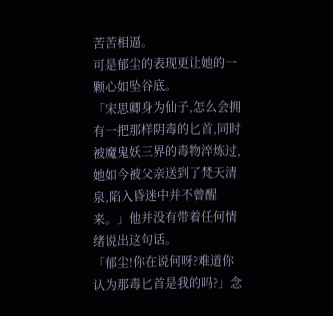苦苦相逼。
可是郁尘的表现更让她的一颗心如坠谷底。
「宋思卿身为仙子,怎么会拥有一把那样阴毒的匕首,同时被魔鬼妖三界的毒物淬炼过,她如今被父亲送到了梵天清泉,陷入昏迷中并不曾醒来。」他并没有带着任何情绪说出这句话。
「郁尘!你在说何呀?难道你认为那毒匕首是我的吗?」念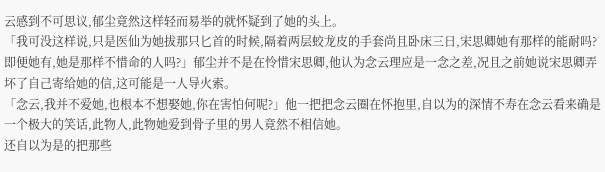云感到不可思议,郁尘竟然这样轻而易举的就怀疑到了她的头上。
「我可没这样说,只是医仙为她拔那只匕首的时候,隔着两层蛟龙皮的手套尚且卧床三日,宋思卿她有那样的能耐吗?即便她有,她是那样不惜命的人吗?」郁尘并不是在怜惜宋思卿,他认为念云理应是一念之差,况且之前她说宋思卿弄坏了自己寄给她的信,这可能是一人导火索。
「念云,我并不爱她,也根本不想娶她,你在害怕何呢?」他一把把念云圈在怀抱里,自以为的深情不寿在念云看来确是一个极大的笑话,此物人,此物她爱到骨子里的男人竟然不相信她。
还自以为是的把那些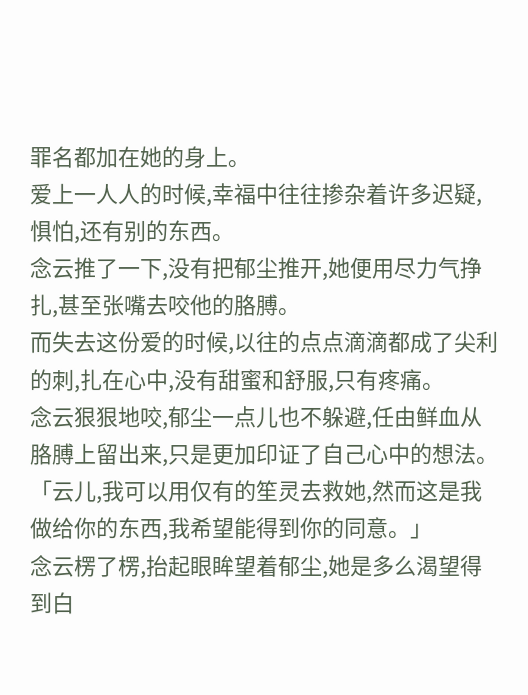罪名都加在她的身上。
爱上一人人的时候,幸福中往往掺杂着许多迟疑,惧怕,还有别的东西。
念云推了一下,没有把郁尘推开,她便用尽力气挣扎,甚至张嘴去咬他的胳膊。
而失去这份爱的时候,以往的点点滴滴都成了尖利的刺,扎在心中,没有甜蜜和舒服,只有疼痛。
念云狠狠地咬,郁尘一点儿也不躲避,任由鲜血从胳膊上留出来,只是更加印证了自己心中的想法。
「云儿,我可以用仅有的笙灵去救她,然而这是我做给你的东西,我希望能得到你的同意。」
念云楞了楞,抬起眼眸望着郁尘,她是多么渴望得到白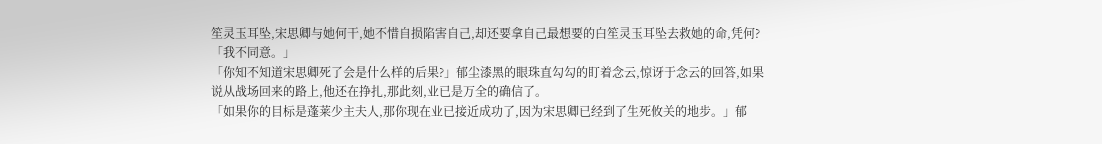笙灵玉耳坠,宋思卿与她何干,她不惜自损陷害自己,却还要拿自己最想要的白笙灵玉耳坠去救她的命,凭何?
「我不同意。」
「你知不知道宋思卿死了会是什么样的后果?」郁尘漆黑的眼珠直勾勾的盯着念云,惊讶于念云的回答,如果说从战场回来的路上,他还在挣扎,那此刻,业已是万全的确信了。
「如果你的目标是蓬莱少主夫人,那你现在业已接近成功了,因为宋思卿已经到了生死攸关的地步。」郁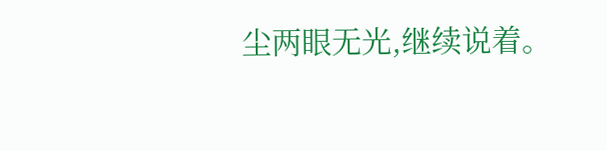尘两眼无光,继续说着。